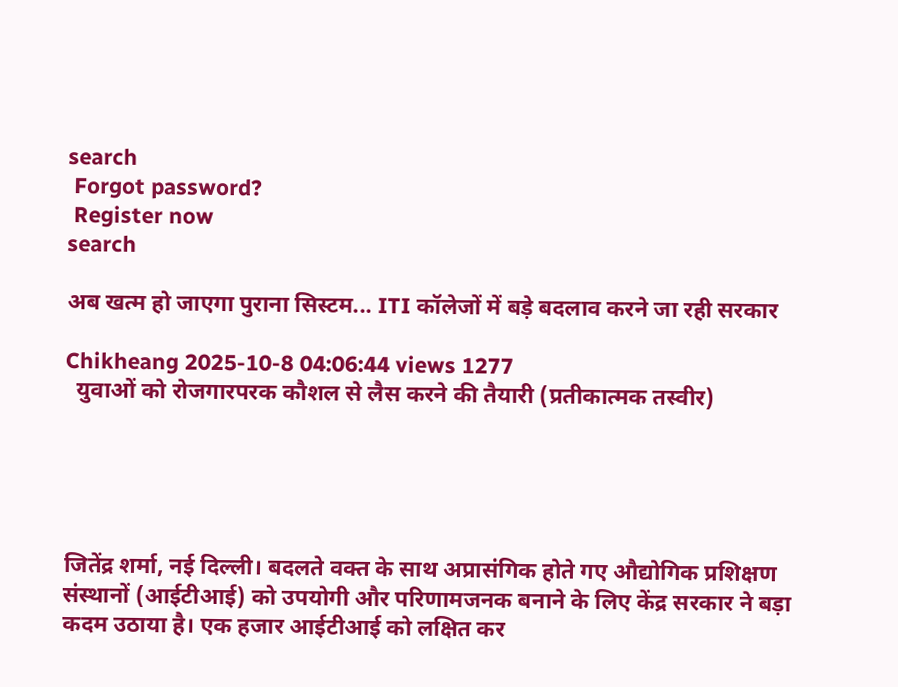search
 Forgot password?
 Register now
search

अब खत्म हो जाएगा पुराना सिस्टम... ITI कॉलेजों में बड़े बदलाव करने जा रही सरकार

Chikheang 2025-10-8 04:06:44 views 1277
  युवाओं को रोजगारपरक कौशल से लैस करने की तैयारी (प्रतीकात्मक तस्वीर)





जितेंद्र शर्मा, नई दिल्ली। बदलते वक्त के साथ अप्रासंगिक होते गए औद्योगिक प्रशिक्षण संस्थानों (आईटीआई) को उपयोगी और परिणामजनक बनाने के लिए केंद्र सरकार ने बड़ा कदम उठाया है। एक हजार आईटीआई को लक्षित कर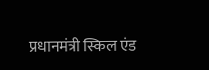प्रधानमंत्री स्किल एंड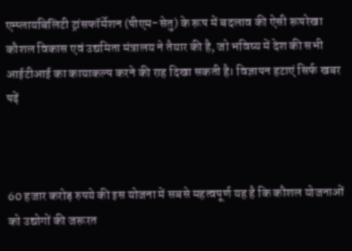एम्प्लायबिलिटी ट्रांसफॉर्मेशन (पीएम-सेतु) के रूप में बदलाव की ऐसी रूपरेखा कौशल विकास एवं उद्यमिता मंत्रालय ने तैयार की है, जो भविष्य में देश की सभी आईटीआई का कायाकल्प करने की राह दिखा सकती है। विज्ञापन हटाएं सिर्फ खबर पढ़ें



60 हजार करोड़ रुपये की इस योजना में सबसे महत्वपूर्ण यह है कि कौशल योजनाओं को उद्योगों की जरूरत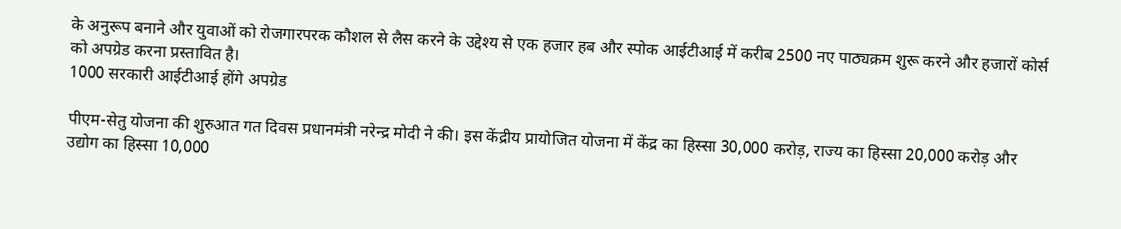के अनुरूप बनाने और युवाओं को रोजगारपरक कौशल से लैस करने के उद्देश्य से एक हजार हब और स्पोक आईटीआई में करीब 2500 नए पाठ्यक्रम शुरू करने और हजारों कोर्स को अपग्रेड करना प्रस्तावित है।
1000 सरकारी आईटीआई होंगे अपग्रेड

पीएम-सेतु योजना की शुरुआत गत दिवस प्रधानमंत्री नरेन्द्र मोदी ने की। इस केंद्रीय प्रायोजित योजना में केंद्र का हिस्सा 30,000 करोड़, राज्य का हिस्सा 20,000 करोड़ और उद्योग का हिस्सा 10,000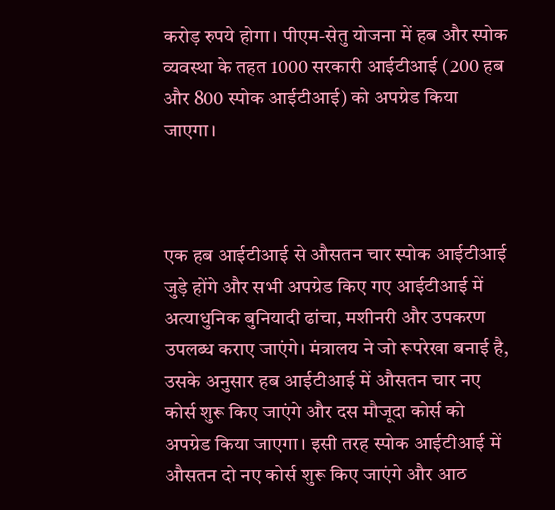करोड़ रुपये होगा। पीएम-सेतु योजना में हब और स्पोक व्यवस्था के तहत 1000 सरकारी आईटीआई (200 हब और 800 स्पोक आईटीआई) को अपग्रेड किया जाएगा।



एक हब आईटीआई से औसतन चार स्पोक आईटीआई जुड़े होंगे और सभी अपग्रेड किए गए आईटीआई में अत्याधुनिक बुनियादी ढांचा, मशीनरी और उपकरण उपलब्ध कराए जाएंगे। मंत्रालय ने जो रूपरेखा बनाई है, उसके अनुसार हब आईटीआई में औसतन चार नए कोर्स शुरू किए जाएंगे और दस मौजूदा कोर्स को अपग्रेड किया जाएगा। इसी तरह स्पोक आईटीआई में औसतन दो नए कोर्स शुरू किए जाएंगे और आठ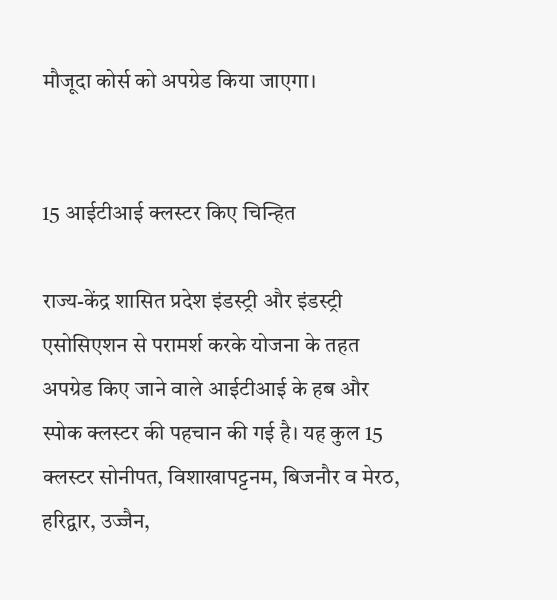मौजूदा कोर्स को अपग्रेड किया जाएगा।


15 आईटीआई क्लस्टर किए चिन्हित

राज्य-केंद्र शासित प्रदेश इंडस्ट्री और इंडस्ट्री एसोसिएशन से परामर्श करके योजना के तहत अपग्रेड किए जाने वाले आईटीआई के हब और स्पोक क्लस्टर की पहचान की गई है। यह कुल 15 क्लस्टर सोनीपत, विशाखापट्टनम, बिजनौर व मेरठ, हरिद्वार, उज्जैन,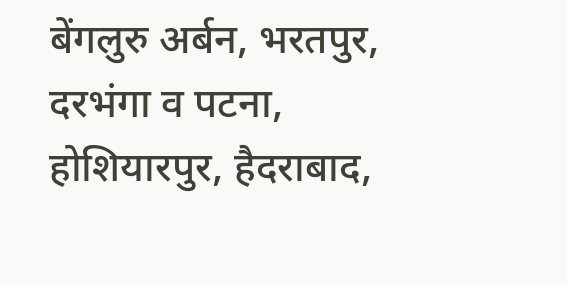बेंगलुरु अर्बन, भरतपुर, दरभंगा व पटना, होशियारपुर, हैदराबाद,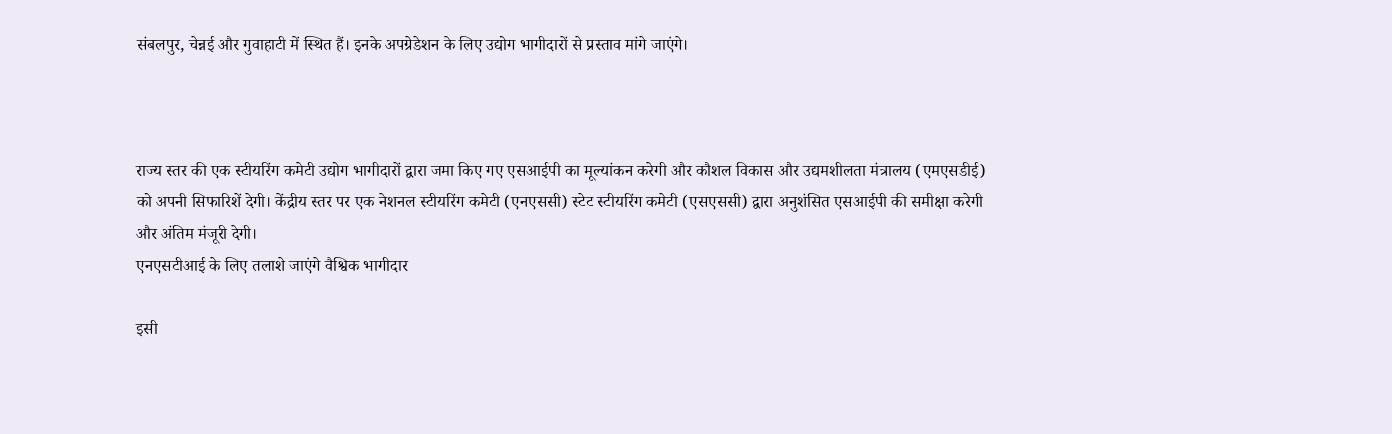संबलपुर, चेन्नई और गुवाहाटी में स्थित हैं। इनके अपग्रेडेशन के लिए उद्योग भागीदारों से प्रस्ताव मांगे जाएंगे।



राज्य स्तर की एक स्टीयरिंग कमेटी उद्योग भागीदारों द्वारा जमा किए गए एसआईपी का मूल्यांकन करेगी और कौशल विकास और उद्यमशीलता मंत्रालय (एमएसडीई) को अपनी सिफारिशें देगी। केंद्रीय स्तर पर एक नेशनल स्टीयरिंग कमेटी (एनएससी) स्टेट स्टीयरिंग कमेटी (एसएससी) द्वारा अनुशंसित एसआईपी की समीक्षा करेगी और अंतिम मंजूरी देगी।
एनएसटीआई के लिए तलाशे जाएंगे वैश्विक भागीदार

इसी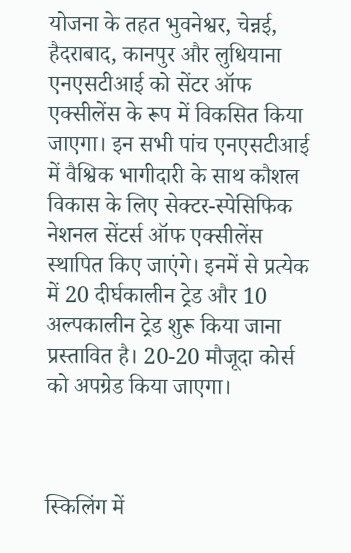योजना के तहत भुवनेश्वर, चेन्नई, हैदराबाद, कानपुर और लुधियाना एनएसटीआई को सेंटर ऑफ एक्सीलेंस के रूप में विकसित किया जाएगा। इन सभी पांच एनएसटीआई में वैश्विक भागीदारी के साथ कौशल विकास के लिए सेक्टर-स्पेसिफिक नेशनल सेंटर्स ऑफ एक्सीलेंस स्थापित किए जाएंगे। इनमें से प्रत्येक में 20 दीर्घकालीन ट्रेड और 10 अल्पकालीन ट्रेड शुरू किया जाना प्रस्तावित है। 20-20 मौजूदा कोर्स को अपग्रेड किया जाएगा।



स्किलिंग में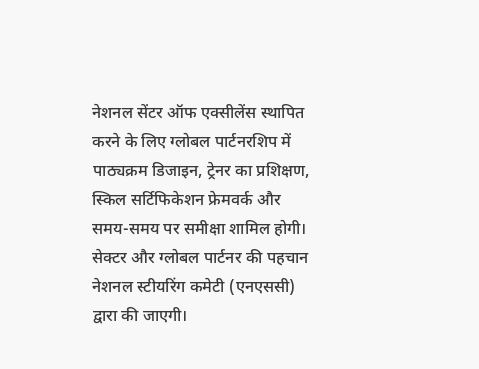नेशनल सेंटर ऑफ एक्सीलेंस स्थापित करने के लिए ग्लोबल पार्टनरशिप में पाठ्यक्रम डिजाइन, ट्रेनर का प्रशिक्षण, स्किल सर्टिफिकेशन फ्रेमवर्क और समय-समय पर समीक्षा शामिल होगी। सेक्टर और ग्लोबल पार्टनर की पहचान नेशनल स्टीयरिंग कमेटी (एनएससी) द्वारा की जाएगी।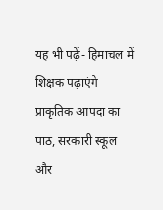यह भी पढ़ें- हिमाचल में शिक्षक पढ़ाएंगे प्राकृतिक आपदा का पाठ, सरकारी स्कूल और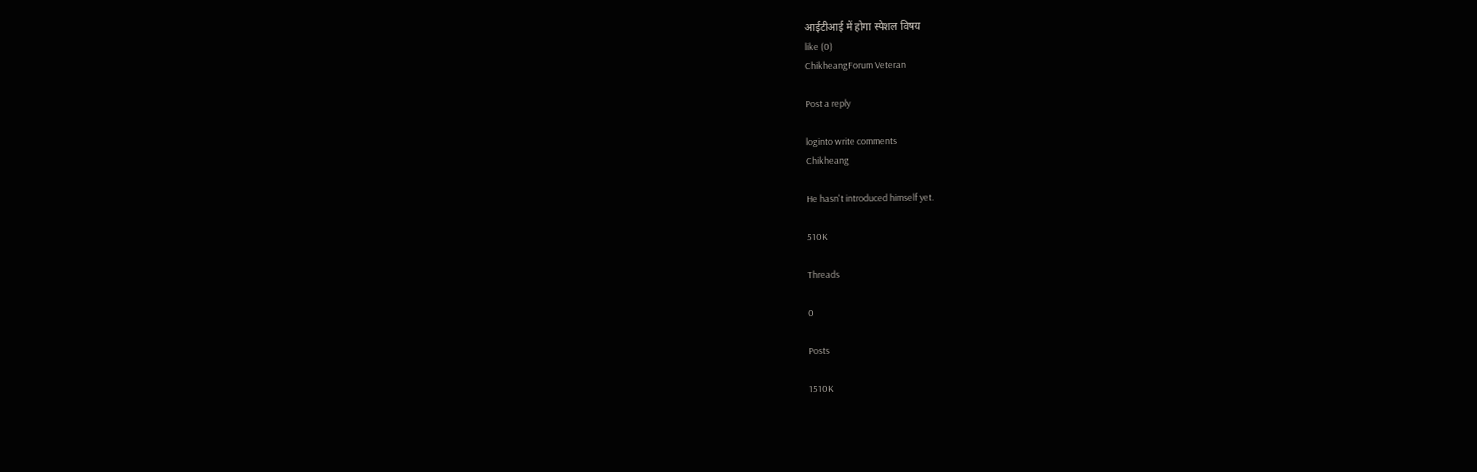आईटीआई में होगा स्पेशल विषय
like (0)
ChikheangForum Veteran

Post a reply

loginto write comments
Chikheang

He hasn't introduced himself yet.

510K

Threads

0

Posts

1510K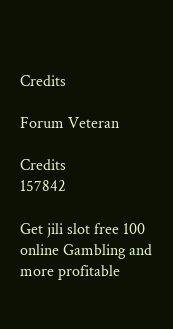Credits

Forum Veteran

Credits
157842

Get jili slot free 100 online Gambling and more profitable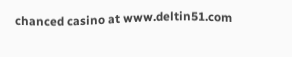chanced casino at www.deltin51.com